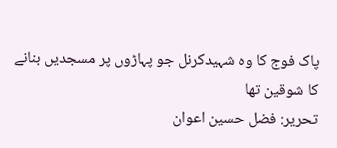پاک فوج کا وہ شہیدکرنل جو پہاڑوں پر مسجدیں بنانے کا شوقین تھا
تحریر: فضل حسین اعوان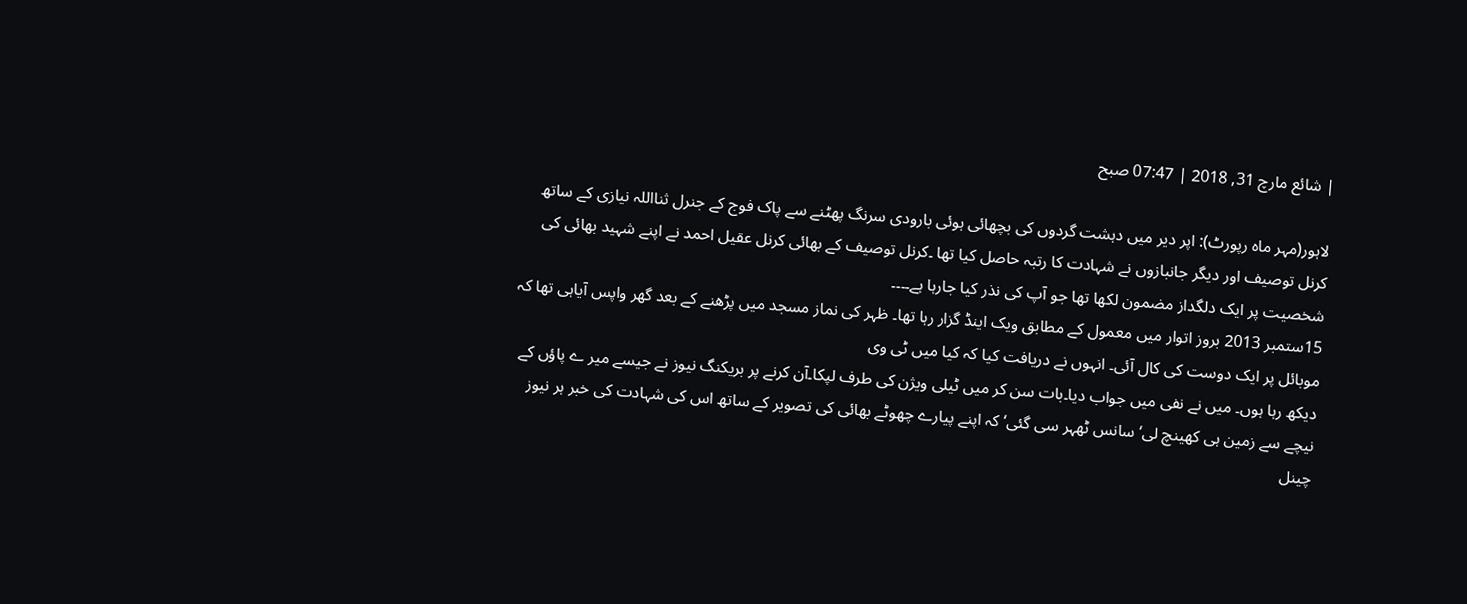| شائع مارچ 31, 2018 | 07:47 صبح

لاہور(مہر ماہ رپورٹ): اپر دیر میں دہشت گردوں کی بچھائی ہوئی بارودی سرنگ پھٹنے سے پاک فوج کے جنرل ثنااللہ نیازی کے ساتھ کرنل توصیف اور دیگر جانبازوں نے شہادت کا رتبہ حاصل کیا تھا ۔کرنل توصیف کے بھائی کرنل عقیل احمد نے اپنے شہید بھائی کی شخصیت پر ایک دلگداز مضمون لکھا تھا جو آپ کی نذر کیا جارہا ہے۔۔۔۔
15ستمبر 2013 بروز اتوار میں معمول کے مطابق ویک اینڈ گزار رہا تھا۔ ظہر کی نماز مسجد میں پڑھنے کے بعد گھر واپس آیاہی تھا کہ موبائل پر ایک دوست کی کال آئی۔ انہوں نے دریافت کیا کہ کیا میں ٹی وی
دیکھ رہا ہوں۔ میں نے نفی میں جواب دیا۔بات سن کر میں ٹیلی ویژن کی طرف لپکا۔آن کرنے پر بریکنگ نیوز نے جیسے میر ے پاؤں کے نیچے سے زمین ہی کھینچ لی‘ سانس ٹھہر سی گئی‘ کہ اپنے پیارے چھوٹے بھائی کی تصویر کے ساتھ اس کی شہادت کی خبر ہر نیوز چینل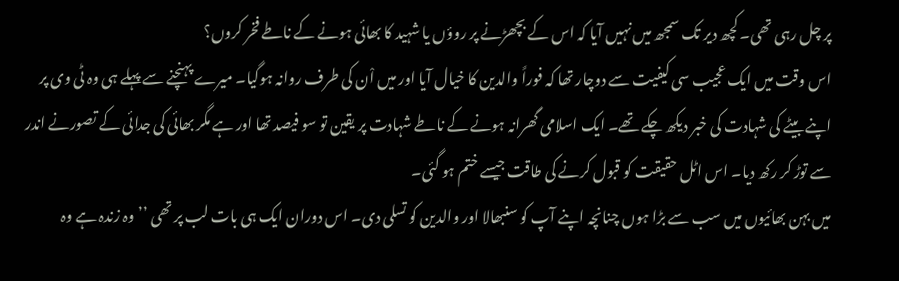پر چل رہی تھی۔ کچھ دیر تک سمجھ میں نہیں آیا کہ اس کے بچھڑنے پر روؤں یا شہید کا بھائی ہونے کے ناطے فخر کروں؟
اس وقت میں ایک عجیب سی کیفیت سے دوچار تھا کہ فوراً والدین کا خیال آیا اور میں اْن کی طرف روانہ ہوگیا۔ میرے پہنچنے سے پہلے ہی وہ ٹی وی پر اپنے بیٹے کی شہادت کی خبر دیکھ چکے تھے۔ ایک اسلامی گھرانہ ہونے کے ناطے شہادت پر یقین تو سو فیصد تھا اور ہے مگر بھائی کی جدائی کے تصورنے اندر سے توڑ کر رکھ دیا۔ اس اٹل حقیقت کو قبول کرنے کی طاقت جیسے ختم ہو گئی۔
میں بہن بھائیوں میں سب سے بڑا ہوں چنانچہ اپنے آپ کو سنبھالا اور والدین کو تسلی دی۔ اس دوران ایک ہی بات لب پر تھی ’’وہ زندہ ہے وہ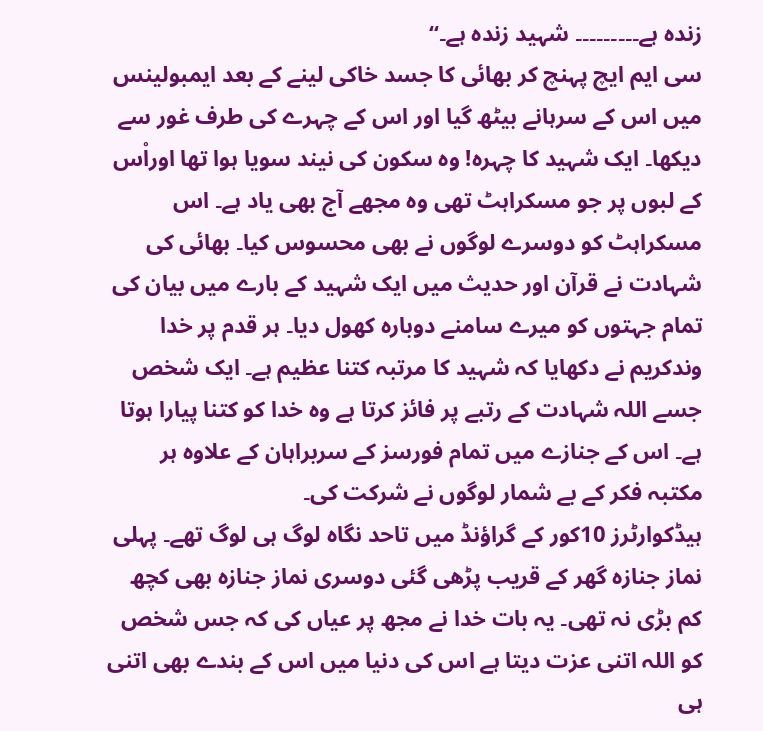زندہ ہے۔۔۔۔۔۔۔۔۔ شہید زندہ ہے۔‘‘
سی ایم ایچ پہنچ کر بھائی کا جسد خاکی لینے کے بعد ایمبولینس میں اس کے سرہانے بیٹھ گیا اور اس کے چہرے کی طرف غور سے دیکھا۔ ایک شہید کا چہرہ! وہ سکون کی نیند سویا ہوا تھا اوراْس کے لبوں پر جو مسکراہٹ تھی وہ مجھے آج بھی یاد ہے۔ اس مسکراہٹ کو دوسرے لوگوں نے بھی محسوس کیا۔ بھائی کی شہادت نے قرآن اور حدیث میں ایک شہید کے بارے میں بیان کی تمام جہتوں کو میرے سامنے دوبارہ کھول دیا۔ ہر قدم پر خدا وندکریم نے دکھایا کہ شہید کا مرتبہ کتنا عظیم ہے۔ ایک شخص جسے اللہ شہادت کے رتبے پر فائز کرتا ہے وہ خدا کو کتنا پیارا ہوتا ہے۔ اس کے جنازے میں تمام فورسز کے سربراہان کے علاوہ ہر مکتبہ فکر کے بے شمار لوگوں نے شرکت کی۔
ہیڈکوارٹرز 10کور کے گراؤنڈ میں تاحد نگاہ لوگ ہی لوگ تھے۔ پہلی نماز جنازہ گھر کے قریب پڑھی گئی دوسری نماز جنازہ بھی کچھ کم بڑی نہ تھی۔ یہ بات خدا نے مجھ پر عیاں کی کہ جس شخص کو اللہ اتنی عزت دیتا ہے اس کی دنیا میں اس کے بندے بھی اتنی ہی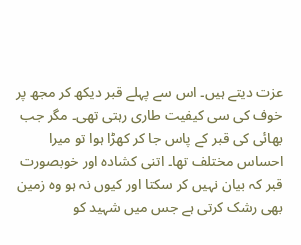عزت دیتے ہیں۔ اس سے پہلے قبر دیکھ کر مجھ پر خوف کی سی کیفیت طاری رہتی تھی۔ مگر جب بھائی کی قبر کے پاس جا کر کھڑا ہوا تو میرا احساس مختلف تھا۔ اتنی کشادہ اور خوبصورت قبر کہ بیان نہیں کر سکتا اور کیوں نہ ہو وہ زمین بھی رشک کرتی ہے جس میں شہید کو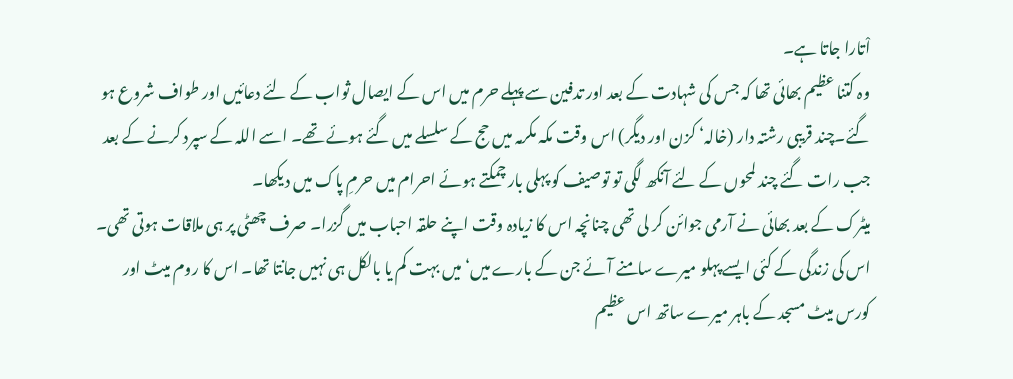اْتارا جاتا ہے۔
وہ کتنا عظیم بھائی تھا کہ جس کی شہادت کے بعد اور تدفین سے پہلے حرم میں اس کے ایصال ثواب کے لئے دعائیں اور طواف شروع ہو گئے۔چند قریبی رشتہ دار (خالہ‘ کزن اور دیگر) اس وقت مکہ مکرمہ میں حج کے سلسلے میں گئے ہوئے تھے۔ اسے اللہ کے سپرد کرنے کے بعد جب رات گئے چند لمحوں کے لئے آنکھ لگی تو توصیف کو پہلی بار چمکتے ہوئے احرام میں حرمِ پاک میں دیکھا۔
میٹرک کے بعد بھائی نے آرمی جوائن کر لی تھی چنانچہ اس کا زیادہ وقت اپنے حلقہ احباب میں گزرا۔ صرف چھٹی پر ہی ملاقات ہوتی تھی۔ اس کی زندگی کے کئی ایسے پہلو میرے سامنے آئے جن کے بارے میں‘ میں بہت کم یا بالکل ہی نہیں جانتا تھا۔ اس کا روم میٹ اور کورس میٹ مسجد کے باہر میرے ساتھ اس عظیم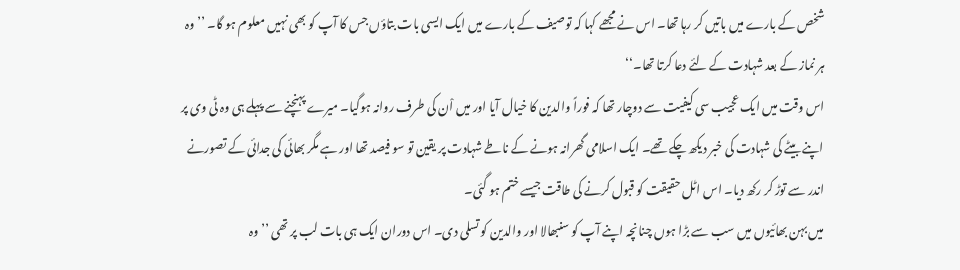شخص کے بارے میں باتیں کر رہا تھا۔ اس نے مجھے کہا کہ توصیف کے بارے میں ایک ایسی بات بتاؤں جس کا آپ کو بھی نہیں معلوم ہو گا۔ ’’وہ ہر نماز کے بعد شہادت کے لئے دعا کرتا تھا۔‘‘
اس وقت میں ایک عجیب سی کیفیت سے دوچار تھا کہ فوراً والدین کا خیال آیا اور میں اْن کی طرف روانہ ہوگیا۔ میرے پہنچنے سے پہلے ہی وہ ٹی وی پر اپنے بیٹے کی شہادت کی خبر دیکھ چکے تھے۔ ایک اسلامی گھرانہ ہونے کے ناطے شہادت پر یقین تو سو فیصد تھا اور ہے مگر بھائی کی جدائی کے تصورنے اندر سے توڑ کر رکھ دیا۔ اس اٹل حقیقت کو قبول کرنے کی طاقت جیسے ختم ہو گئی۔
میں بہن بھائیوں میں سب سے بڑا ہوں چنانچہ اپنے آپ کو سنبھالا اور والدین کو تسلی دی۔ اس دوران ایک ہی بات لب پر تھی ’’وہ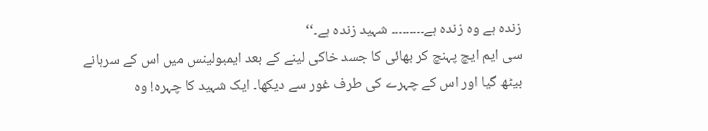زندہ ہے وہ زندہ ہے۔۔۔۔۔۔۔۔۔ شہید زندہ ہے۔‘‘
سی ایم ایچ پہنچ کر بھائی کا جسد خاکی لینے کے بعد ایمبولینس میں اس کے سرہانے بیٹھ گیا اور اس کے چہرے کی طرف غور سے دیکھا۔ ایک شہید کا چہرہ! وہ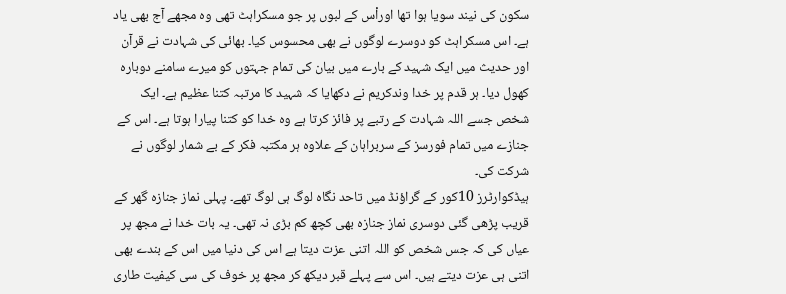سکون کی نیند سویا ہوا تھا اوراْس کے لبوں پر جو مسکراہٹ تھی وہ مجھے آج بھی یاد ہے۔ اس مسکراہٹ کو دوسرے لوگوں نے بھی محسوس کیا۔ بھائی کی شہادت نے قرآن اور حدیث میں ایک شہید کے بارے میں بیان کی تمام جہتوں کو میرے سامنے دوبارہ کھول دیا۔ ہر قدم پر خدا وندکریم نے دکھایا کہ شہید کا مرتبہ کتنا عظیم ہے۔ ایک شخص جسے اللہ شہادت کے رتبے پر فائز کرتا ہے وہ خدا کو کتنا پیارا ہوتا ہے۔ اس کے جنازے میں تمام فورسز کے سربراہان کے علاوہ ہر مکتبہ فکر کے بے شمار لوگوں نے شرکت کی۔
ہیڈکوارٹرز 10کور کے گراؤنڈ میں تاحد نگاہ لوگ ہی لوگ تھے۔ پہلی نماز جنازہ گھر کے قریب پڑھی گئی دوسری نماز جنازہ بھی کچھ کم بڑی نہ تھی۔ یہ بات خدا نے مجھ پر عیاں کی کہ جس شخص کو اللہ اتنی عزت دیتا ہے اس کی دنیا میں اس کے بندے بھی اتنی ہی عزت دیتے ہیں۔ اس سے پہلے قبر دیکھ کر مجھ پر خوف کی سی کیفیت طاری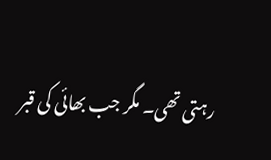رہتی تھی۔ مگر جب بھائی کی قبر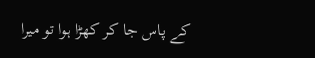کے پاس جا کر کھڑا ہوا تو میرا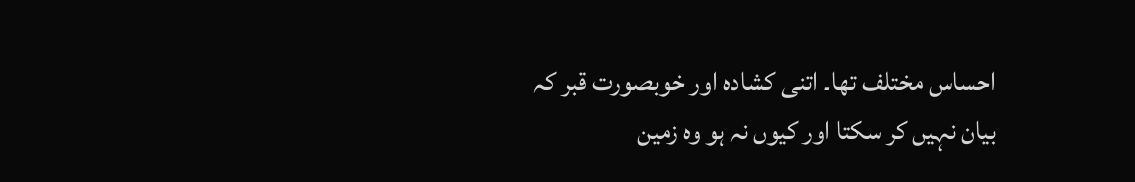احساس مختلف تھا۔ اتنی کشادہ اور خوبصورت قبر کہ بیان نہیں کر سکتا اور کیوں نہ ہو وہ زمین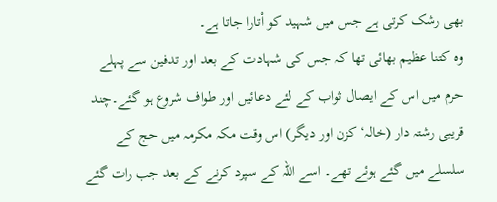بھی رشک کرتی ہے جس میں شہید کو اْتارا جاتا ہے۔
وہ کتنا عظیم بھائی تھا کہ جس کی شہادت کے بعد اور تدفین سے پہلے حرم میں اس کے ایصال ثواب کے لئے دعائیں اور طواف شروع ہو گئے۔چند قریبی رشتہ دار (خالہ‘ کزن اور دیگر) اس وقت مکہ مکرمہ میں حج کے سلسلے میں گئے ہوئے تھے۔ اسے اللہ کے سپرد کرنے کے بعد جب رات گئے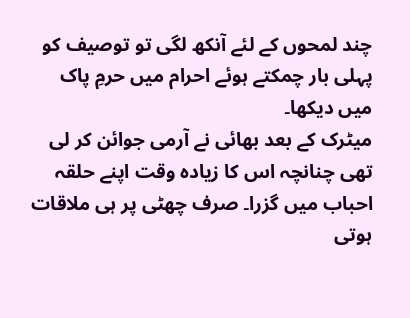چند لمحوں کے لئے آنکھ لگی تو توصیف کو پہلی بار چمکتے ہوئے احرام میں حرمِ پاک میں دیکھا۔
میٹرک کے بعد بھائی نے آرمی جوائن کر لی تھی چنانچہ اس کا زیادہ وقت اپنے حلقہ احباب میں گزرا۔ صرف چھٹی پر ہی ملاقات ہوتی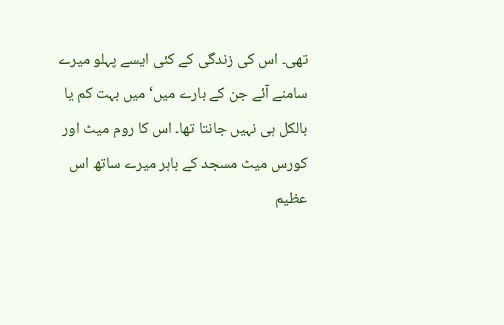تھی۔ اس کی زندگی کے کئی ایسے پہلو میرے سامنے آئے جن کے بارے میں‘ میں بہت کم یا بالکل ہی نہیں جانتا تھا۔ اس کا روم میٹ اور کورس میٹ مسجد کے باہر میرے ساتھ اس عظیم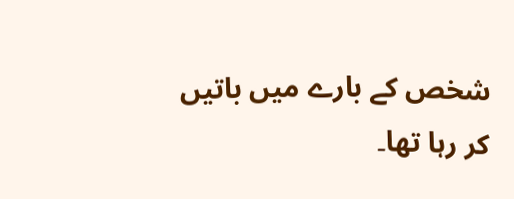شخص کے بارے میں باتیں کر رہا تھا۔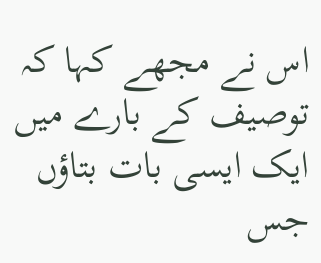اس نے مجھے کہا کہ توصیف کے بارے میں ایک ایسی بات بتاؤں جس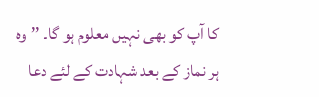کا آپ کو بھی نہیں معلوم ہو گا۔ ’’وہ ہر نماز کے بعد شہادت کے لئے دعا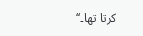کرتا تھا۔‘‘